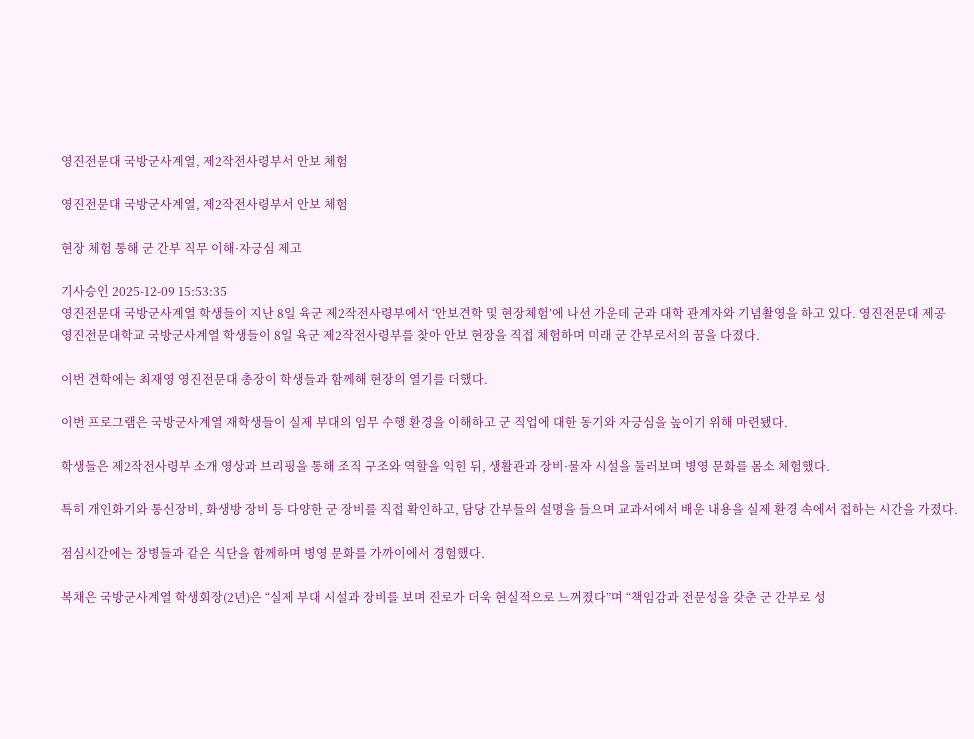영진전문대 국방군사계열, 제2작전사령부서 안보 체험

영진전문대 국방군사계열, 제2작전사령부서 안보 체험

현장 체험 통해 군 간부 직무 이해·자긍심 제고

기사승인 2025-12-09 15:53:35
영진전문대 국방군사계열 학생들이 지난 8일 육군 제2작전사령부에서 ‘안보견학 및 현장체험’에 나선 가운데 군과 대학 관계자와 기념촬영을 하고 있다. 영진전문대 제공
영진전문대학교 국방군사계열 학생들이 8일 육군 제2작전사령부를 찾아 안보 현장을 직접 체험하며 미래 군 간부로서의 꿈을 다졌다.

이번 견학에는 최재영 영진전문대 총장이 학생들과 함께해 현장의 열기를 더했다.

이번 프로그램은 국방군사계열 재학생들이 실제 부대의 임무 수행 환경을 이해하고 군 직업에 대한 동기와 자긍심을 높이기 위해 마련됐다.

학생들은 제2작전사령부 소개 영상과 브리핑을 통해 조직 구조와 역할을 익힌 뒤, 생활관과 장비·물자 시설을 둘러보며 병영 문화를 몸소 체험했다.

특히 개인화기와 통신장비, 화생방 장비 등 다양한 군 장비를 직접 확인하고, 담당 간부들의 설명을 들으며 교과서에서 배운 내용을 실제 환경 속에서 접하는 시간을 가졌다.

점심시간에는 장병들과 같은 식단을 함께하며 병영 문화를 가까이에서 경험했다.

복채은 국방군사계열 학생회장(2년)은 “실제 부대 시설과 장비를 보며 진로가 더욱 현실적으로 느껴졌다”며 “책임감과 전문성을 갖춘 군 간부로 성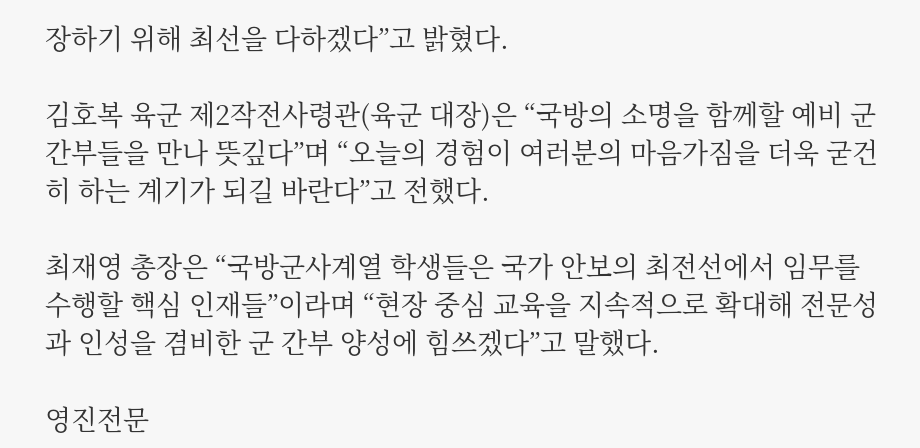장하기 위해 최선을 다하겠다”고 밝혔다.

김호복 육군 제2작전사령관(육군 대장)은 “국방의 소명을 함께할 예비 군 간부들을 만나 뜻깊다”며 “오늘의 경험이 여러분의 마음가짐을 더욱 굳건히 하는 계기가 되길 바란다”고 전했다.

최재영 총장은 “국방군사계열 학생들은 국가 안보의 최전선에서 임무를 수행할 핵심 인재들”이라며 “현장 중심 교육을 지속적으로 확대해 전문성과 인성을 겸비한 군 간부 양성에 힘쓰겠다”고 말했다.

영진전문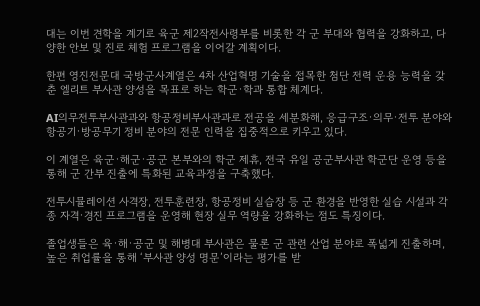대는 이번 견학을 계기로 육군 제2작전사령부를 비롯한 각 군 부대와 협력을 강화하고, 다양한 안보 및 진로 체험 프로그램을 이어갈 계획이다.

한편 영진전문대 국방군사계열은 4차 산업혁명 기술을 접목한 첨단 전력 운용 능력을 갖춘 엘리트 부사관 양성을 목표로 하는 학군·학과 통합 체계다.

AI의무전투부사관과와 항공정비부사관과로 전공을 세분화해, 응급구조·의무·전투 분야와 항공기·방공무기 정비 분야의 전문 인력을 집중적으로 키우고 있다.

이 계열은 육군·해군·공군 본부와의 학군 제휴, 전국 유일 공군부사관 학군단 운영 등을 통해 군 간부 진출에 특화된 교육과정을 구축했다.

전투시뮬레이션 사격장, 전투훈련장, 항공정비 실습장 등 군 환경을 반영한 실습 시설과 각종 자격·경진 프로그램을 운영해 현장 실무 역량을 강화하는 점도 특징이다.

졸업생들은 육·해·공군 및 해병대 부사관은 물론 군 관련 산업 분야로 폭넓게 진출하며, 높은 취업률을 통해 ‘부사관 양성 명문’이라는 평가를 받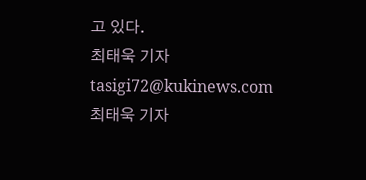고 있다.
최태욱 기자
tasigi72@kukinews.com
최태욱 기자